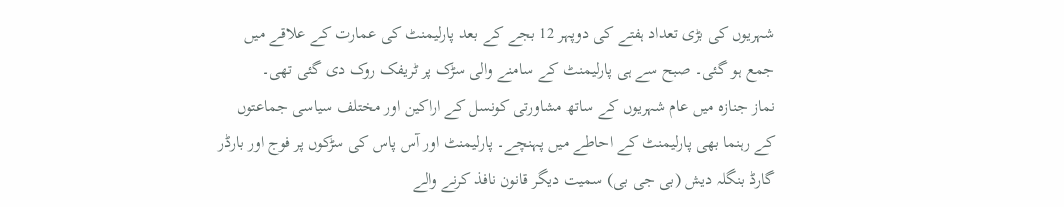شہریوں کی بڑی تعداد ہفتے کی دوپہر 12 بجے کے بعد پارلیمنٹ کی عمارت کے علاقے میں جمع ہو گئی۔ صبح سے ہی پارلیمنٹ کے سامنے والی سڑک پر ٹریفک روک دی گئی تھی۔
نماز جنازہ میں عام شہریوں کے ساتھ مشاورتی کونسل کے اراکین اور مختلف سیاسی جماعتوں کے رہنما بھی پارلیمنٹ کے احاطے میں پہنچے۔ پارلیمنٹ اور آس پاس کی سڑکوں پر فوج اور بارڈر گارڈ بنگلہ دیش (بی جی بی) سمیت دیگر قانون نافذ کرنے والے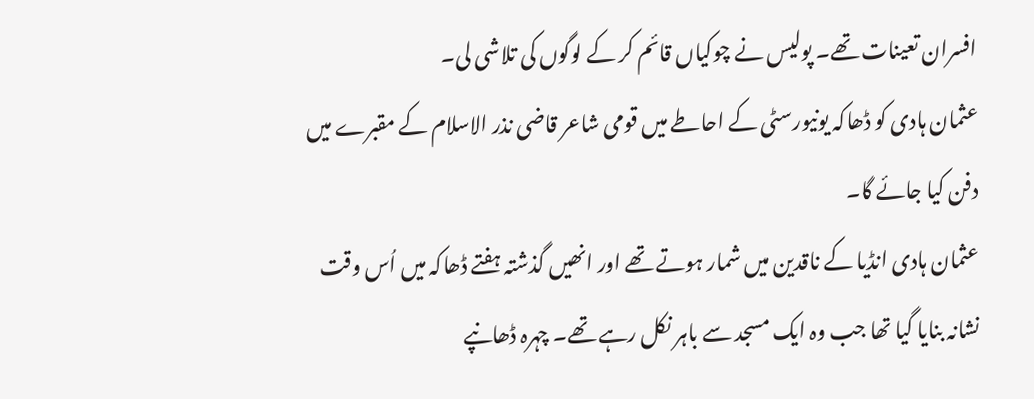افسران تعینات تھے۔ پولیس نے چوکیاں قائم کر کے لوگوں کی تلاشی لی۔
عثمان ہادی کو ڈھاکہ یونیورسٹی کے احاطے میں قومی شاعر قاضی نذر الاسلام کے مقبرے میں دفن کیا جائے گا۔
عثمان ہادی انڈیا کے ناقدین میں شمار ہوتے تھے اور انھیں گذشتہ ہفتے ڈھاکہ میں اُس وقت نشانہ بنایا گیا تھا جب وہ ایک مسجد سے باہر نکل رہے تھے۔ چہرہ ڈھانپے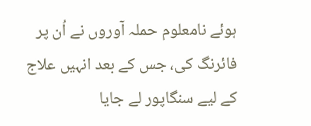ہوئے نامعلوم حملہ آوروں نے اُن پر فائرنگ کی، جس کے بعد انہیں علاج کے لیے سنگاپور لے جایا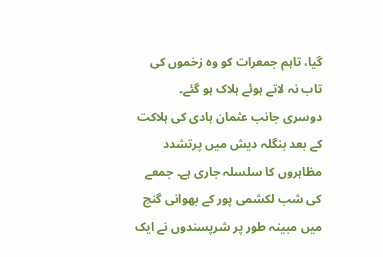گیا، تاہم جمعرات کو وہ زخموں کی تاب نہ لاتے ہوئے ہلاک ہو گئے۔
دوسری جانب عثمان ہادی کی ہلاکت کے بعد بنگلہ دیش میں پرتشدد مظاہروں کا سلسلہ جاری ہے۔ جمعے کی شب لکشمی پور کے بھوانی گنج میں مبینہ طور پر شرپسندوں نے ایک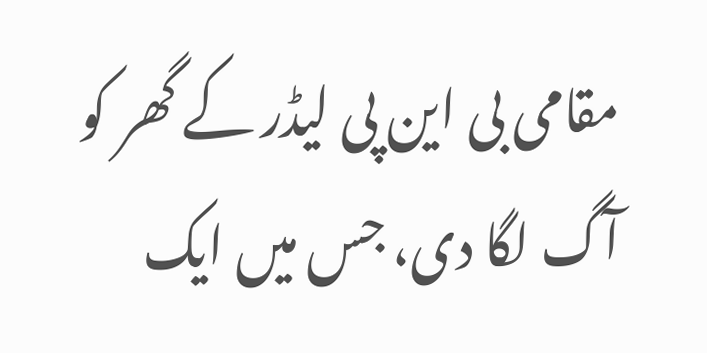مقامی بی این پی لیڈر کے گھر کو آگ لگا دی، جس میں ایک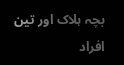بچہ ہلاک اور تین افراد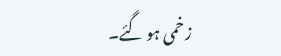زخمی ہو گئے۔